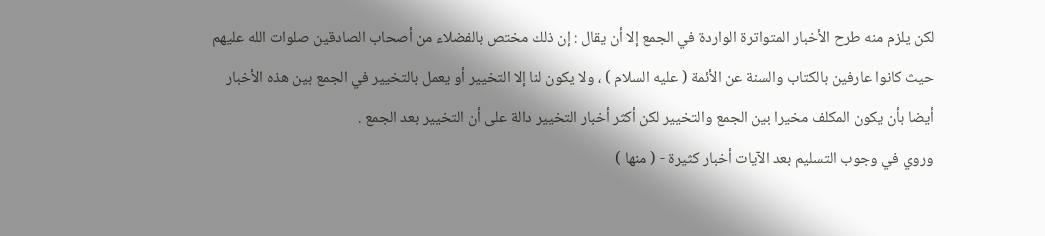لكن يلزم منه طرح الأخبار المتواترة الواردة في الجمع إلا أن يقال : إن ذلك مختص بالفضلاء من أصحاب الصادقين صلوات الله عليهم حيث كانوا عارفين بالكتاب والسنة عن الأئمة ( عليه السلام ) ، ولا يكون لنا إلا التخيير أو يعمل بالتخيير في الجمع بين هذه الأخبار أيضا بأن يكون المكلف مخيرا بين الجمع والتخيير لكن أكثر أخبار التخيير دالة على أن التخيير بعد الجمع .
وروي في وجوب التسليم بعد الآيات أخبار كثيرة - ( منها )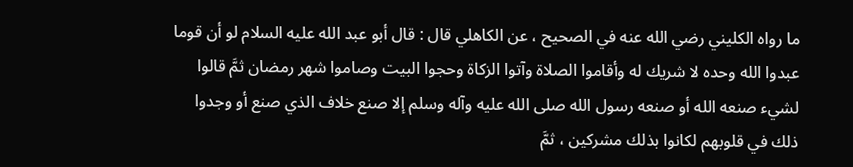ما رواه الكليني رضي الله عنه في الصحيح ، عن الكاهلي قال : قال أبو عبد الله عليه السلام لو أن قوما عبدوا الله وحده لا شريك له وأقاموا الصلاة وآتوا الزكاة وحجوا البيت وصاموا شهر رمضان ثمَّ قالوا لشيء صنعه الله أو صنعه رسول الله صلى الله عليه وآله وسلم إلا صنع خلاف الذي صنع أو وجدوا ذلك في قلوبهم لكانوا بذلك مشركين ، ثمَّ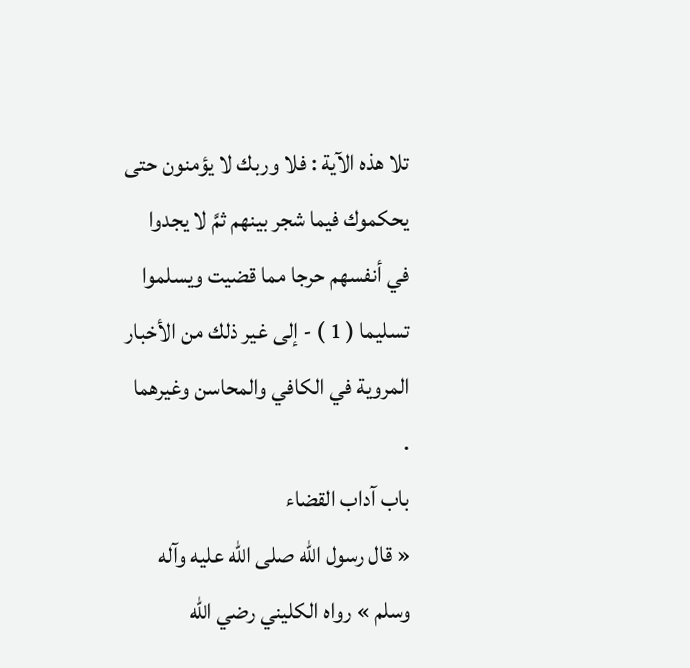تلا هذه الآية : فلا وربك لا يؤمنون حتى يحكموك فيما شجر بينهم ثمَّ لا يجدوا في أنفسهم حرجا مما قضيت ويسلموا تسليما ( 1 ) - إلى غير ذلك من الأخبار المروية في الكافي والمحاسن وغيرهما .
باب آداب القضاء
« قال رسول الله صلى الله عليه وآله وسلم » رواه الكليني رضي الله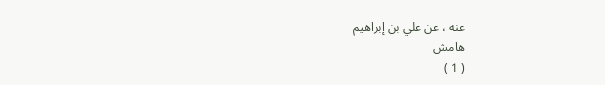عنه ، عن علي بن إبراهيم
هامش
( 1 )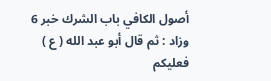أصول الكافي باب الشرك خبر 6 وزاد : ثم قال أبو عبد الله ( ع ) فعليكم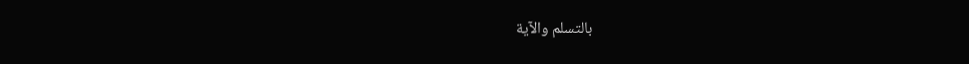بالتسلم والآية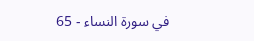في سورة النساء - 65